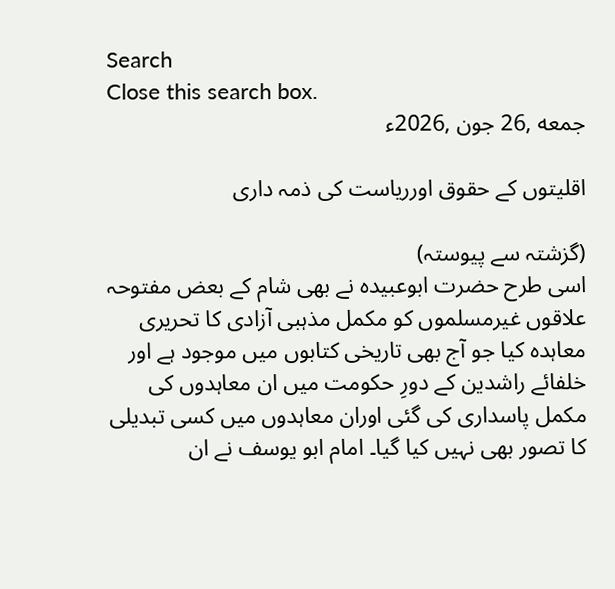Search
Close this search box.
جمعه ,26 جون ,2026ء

اقلیتوں کے حقوق اورریاست کی ذمہ داری

(گزشتہ سے پیوستہ)
اسی طرح حضرت ابوعبیدہ نے بھی شام کے بعض مفتوحہ علاقوں غیرمسلموں کو مکمل مذہبی آزادی کا تحریری معاہدہ کیا جو آج بھی تاریخی کتابوں میں موجود ہے اور خلفائے راشدین کے دورِ حکومت میں ان معاہدوں کی مکمل پاسداری کی گئی اوران معاہدوں میں کسی تبدیلی کا تصور بھی نہیں کیا گیا۔ امام ابو یوسف نے ان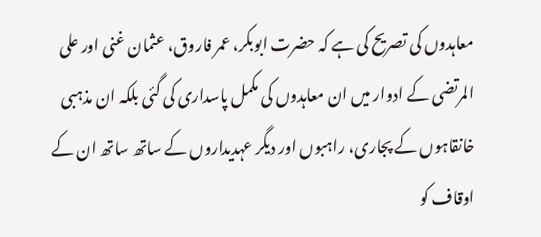معاہدوں کی تصریح کی ہے کہ حضرت ابوبکر، عمر فاروق، عثمان غنی اور علی المرتضی کے ادوار میں ان معاہدوں کی مکمل پاسداری کی گئی بلکہ ان مذہبی خانقاہوں کے پجاری، راہبوں اور دیگر عہدیداروں کے ساتھ ساتھ ان کے اوقاف کو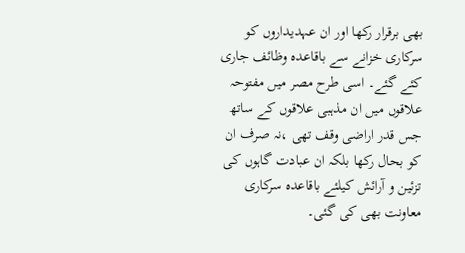بھی برقرار رکھا اور ان عہدیداروں کو سرکاری خزانے سے باقاعدہ وظائف جاری کئے گئے۔ اسی طرح مصر میں مفتوحہ علاقوں میں ان مذہبی علاقوں کے ساتھ جس قدر اراضی وقف تھی ،نہ صرف ان کو بحال رکھا بلکہ ان عبادت گاہوں کی تزئین و آرائش کیلئے باقاعدہ سرکاری معاونت بھی کی گئی۔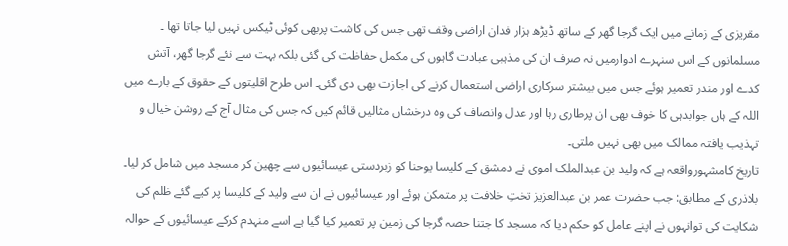مقریزی کے زمانے میں ایک گرجا گھر کے ساتھ ڈیڑھ ہزار فدان اراضی وقف تھی جس کی کاشت پربھی کوئی ٹیکس نہیں لیا جاتا تھا ۔ مسلمانوں کے اس سنہرے ادوارمیں نہ صرف ان کی مذہبی عبادت گاہوں کی مکمل حفاظت کی گئی بلکہ بہت سے نئے گرجا گھر، آتش کدے اور مندر تعمیر ہوئے جس میں بیشتر سرکاری اراضی استعمال کرنے کی اجازت بھی دی گئی۔ اس طرح اقلیتوں کے حقوق کے بارے میں اللہ کے ہاں جوابدہی کا خوف بھی ان پرطاری رہا اور عدل وانصاف کی وہ درخشاں مثالیں قائم کیں کہ جس کی مثال آج کے روشن خیال و تہذیب یافتہ ممالک میں بھی نہیں ملتی۔
تاریخ کامشہورواقعہ ہے کہ ولید بن عبدالملک اموی نے دمشق کے کلیسا یوحنا کو زبردستی عیسائیوں سے چھین کر مسجد میں شامل کر لیا۔ بلاذری کے مطابق: جب حضرت عمر بن عبدالعزیز تختِ خلافت پر متمکن ہوئے اور عیسائیوں نے ان سے ولید کے کلیسا پر کیے گئے ظلم کی شکایت کی توانہوں نے اپنے عامل کو حکم دیا کہ مسجد کا جتنا حصہ گرجا کی زمین پر تعمیر کیا گیا ہے اسے منہدم کرکے عیسائیوں کے حوالہ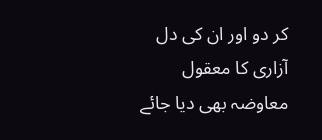کر دو اور ان کی دل آزاری کا معقول معاوضہ بھی دیا جائے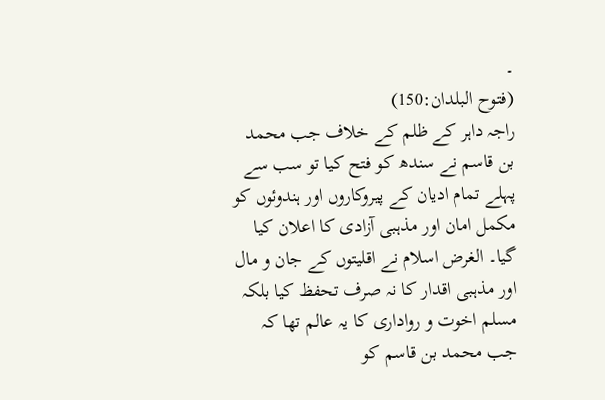۔
(فتوح البلدان:150)
راجہ داہر کے ظلم کے خلاف جب محمد بن قاسم نے سندھ کو فتح کیا تو سب سے پہلے تمام ادیان کے پیروکاروں اور ہندوئوں کو مکمل امان اور مذہبی آزادی کا اعلان کیا گیا۔ الغرض اسلام نے اقلیتوں کے جان و مال اور مذہبی اقدار کا نہ صرف تحفظ کیا بلکہ مسلم اخوت و رواداری کا یہ عالم تھا کہ جب محمد بن قاسم کو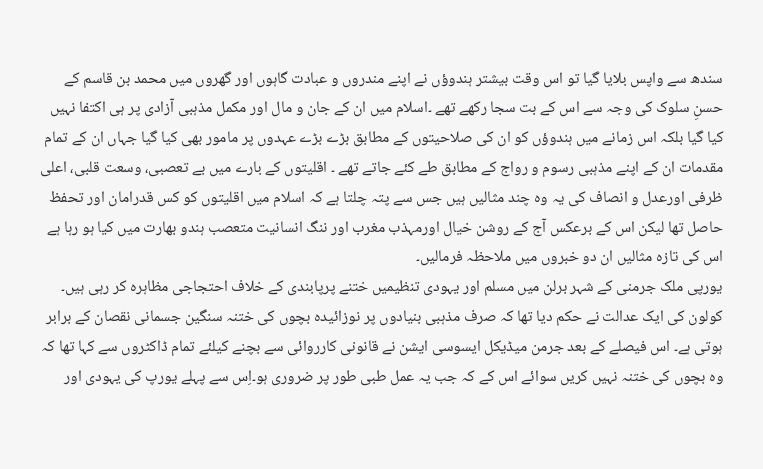سندھ سے واپس بلایا گیا تو اس وقت بیشتر ہندوؤں نے اپنے مندروں و عبادت گاہوں اور گھروں میں محمد بن قاسم کے حسنِ سلوک کی وجہ سے اس کے بت سجا رکھے تھے ۔اسلام میں ان کے جان و مال اور مکمل مذہبی آزادی پر ہی اکتفا نہیں کیا گیا بلکہ اس زمانے میں ہندوؤں کو ان کی صلاحیتوں کے مطابق بڑے بڑے عہدوں پر مامور بھی کیا گیا جہاں ان کے تمام مقدمات ان کے اپنے مذہبی رسوم و رواج کے مطابق طے کئے جاتے تھے ۔ اقلیتوں کے بارے میں بے تعصبی، وسعت قلبی، اعلی ظرفی اورعدل و انصاف کی یہ وہ چند مثالیں ہیں جس سے پتہ چلتا ہے کہ اسلام میں اقلیتوں کو کس قدرامان اور تحفظ حاصل تھا لیکن اس کے برعکس آج کے روشن خیال اورمہذب مغرب اور ننگ انسانیت متعصب ہندو بھارت میں کیا ہو رہا ہے اس کی تازہ مثالیں ان دو خبروں میں ملاحظہ فرمالیں۔
یورپی ملک جرمنی کے شہر برلن میں مسلم اور یہودی تنظیمیں ختنے پرپابندی کے خلاف احتجاجی مظاہرہ کر رہی ہیں۔ کولون کی ایک عدالت نے حکم دیا تھا کہ صرف مذہبی بنیادوں پر نوزائیدہ بچوں کی ختنہ سنگین جسمانی نقصان کے برابر ہوتی ہے۔ اس فیصلے کے بعد جرمن میڈیکل ایسوسی ایشن نے قانونی کارروائی سے بچنے کیلئے تمام ڈاکٹروں سے کہا تھا کہ وہ بچوں کی ختنہ نہیں کریں سوائے اس کے کہ جب یہ عمل طبی طور پر ضروری ہو۔اِس سے پہلے یورپ کی یہودی اور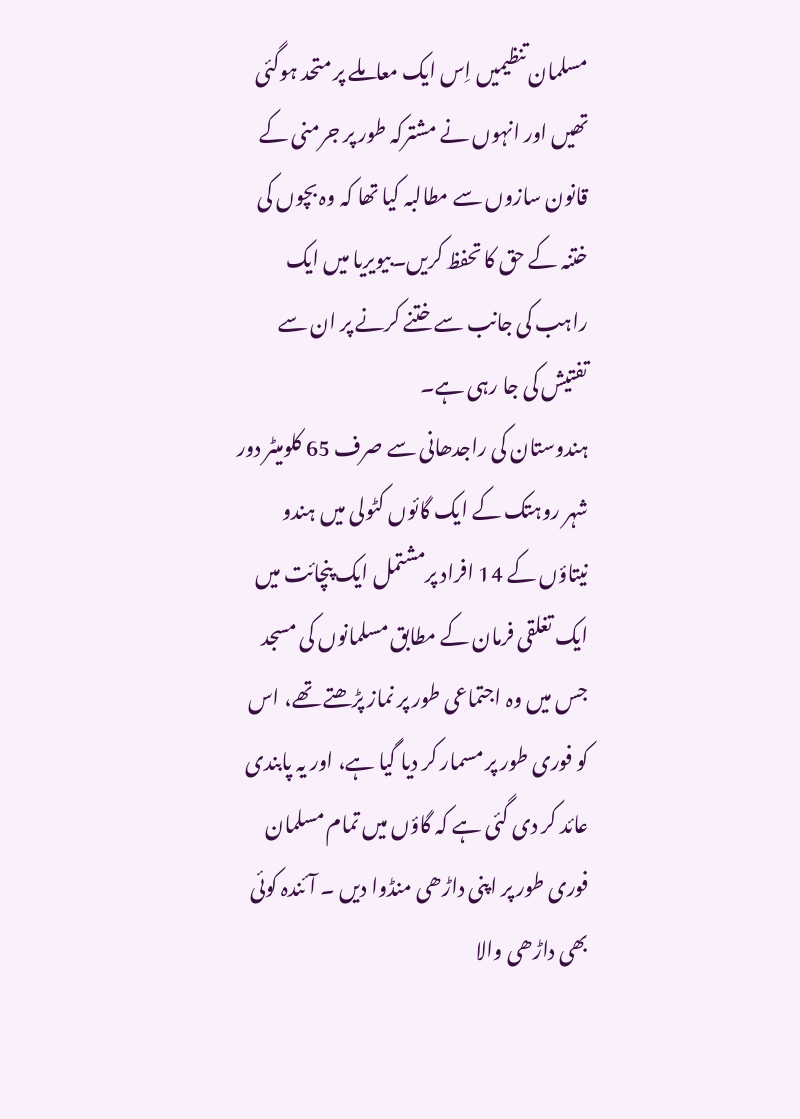مسلمان تنظیمیں اِس ایک معاملے پر متحد ہوگئی تھیں اور انہوں نے مشترکہ طور پر جرمنی کے قانون سازوں سے مطالبہ کیا تھا کہ وہ بچوں کی ختنہ کے حق کا تحفظ کریں۔بیویریا میں ایک راہب کی جانب سے ختنے کرنے پر ان سے تفتیش کی جا رہی ہے۔
ہندوستان کی راجدھانی سے صرف 65 کلومیٹر دور شہر روہتک کے ایک گائوں کٹولی میں ہندو نیتاؤں کے 14 افراد پرمشتمل ایک پنچائت میں ایک تغلقی فرمان کے مطابق مسلمانوں کی مسجد جس میں وہ اجتماعی طور پر نماز پڑھتے تھے، اس کو فوری طور پر مسمار کر دیا گیا ہے، اور یہ پابندی عائد کر دی گئی ہے کہ گاؤں میں تمام مسلمان فوری طور پر اپنی داڑھی منڈوا دیں ۔ آئندہ کوئی بھی داڑھی والا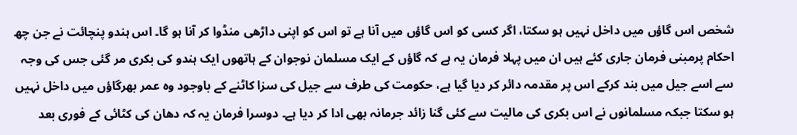شخص اس گاؤں میں داخل نہیں ہو سکتا، اگر کسی کو اس گاؤں میں آنا ہے تو اس کو اپنی داڑھی منڈوا کر آنا ہو گا۔ اس ہندو پنچائت نے جن چھ احکام پرمبنی فرمان جاری کئے ہیں ان میں پہلا فرمان یہ ہے کہ گاؤں کے ایک مسلمان نوجوان کے ہاتھوں ایک ہندو کی بکری مر گئی جس کی وجہ سے اسے جیل میں بند کرکے اس پر مقدمہ دائر کر دیا گیا ہے، حکومت کی طرف سے جیل کی سزا کاٹنے کے باوجود وہ عمر بھرگاؤں میں داخل نہیں ہو سکتا جبکہ مسلمانوں نے اس بکری کی مالیت سے کئی گنا زائد جرمانہ بھی ادا کر دیا ہے۔ دوسرا فرمان یہ کہ دھان کی کٹائی کے فوری بعد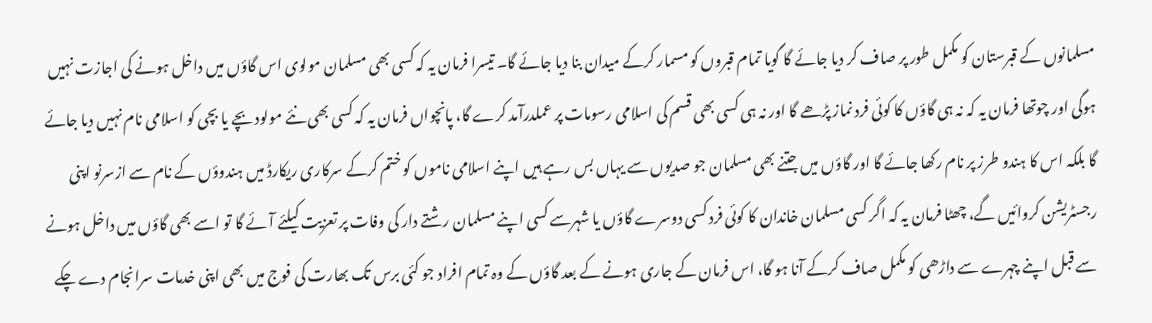مسلمانوں کے قبرستان کو مکمل طور پر صاف کر دیا جائے گا گویا تمام قبروں کو مسمار کرکے میدان بنا دیا جائے گا۔ تیسرا فرمان یہ کہ کسی بھی مسلمان مولوی اس گاؤں میں داخل ہونے کی اجازت نہیں ہوگی اور چوتھا فرمان یہ کہ نہ ہی گاؤں کا کوئی فرد نماز پڑھے گا اور نہ ہی کسی بھی قسم کی اسلامی رسومات پر عملدرآمد کرے گا، پانچواں فرمان یہ کہ کسی بھی نئے مولود بچے یا بچی کو اسلامی نام نہیں دیا جائے گا بلکہ اس کا ہندو طرز پر نام رکھا جائے گا اور گاؤں میں جتنے بھی مسلمان جو صدیوں سے یہاں بس رہے ہیں اپنے اسلامی ناموں کو ختم کرکے سرکاری ریکارڈ میں ہندوؤں کے نام سے ازسرنو اپنی رجسٹریشن کروائیں گے، چھٹا فرمان یہ کہ اگر کسی مسلمان خاندان کا کوئی فرد کسی دوسرے گاؤں یا شہرسے کسی اپنے مسلمان رشتے دار کی وفات پر تعزیت کیلئے آئے گا تو اسے بھی گاؤں میں داخل ہونے سے قبل اپنے چہرے سے داڑھی کو مکمل صاف کرکے آنا ہو گا، اس فرمان کے جاری ہونے کے بعد گاؤں کے وہ تمام افراد جو کئی برس تک بھارت کی فوج میں بھی اپنی خدمات سرانجام دے چکے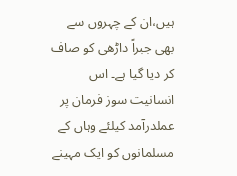ہیں،ان کے چہروں سے بھی جبراً داڑھی کو صاف کر دیا گیا ہے۔ اس انسانیت سوز فرمان پر عملدرآمد کیلئے وہاں کے مسلمانوں کو ایک مہینے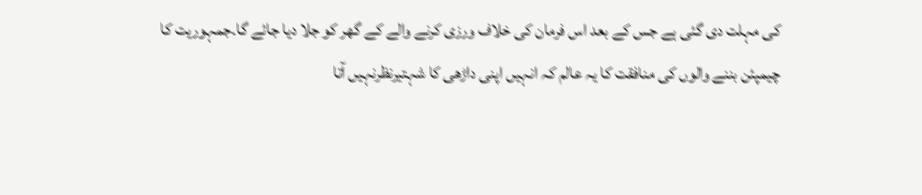کی مہلت دی گئی ہے جس کے بعد اس فرمان کی خلاف ورزی کرنے والے کے گھر کو جلا دیا جائے گا۔جمہوریت کا چیمپئن بننے والوں کی منافقت کا یہ عالم کہ انہیں اپنی داڑھی کا شہتیرنظرنہیں آتا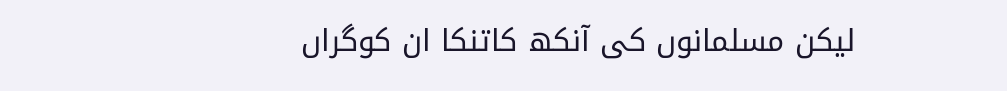لیکن مسلمانوں کی آنکھ کاتنکا ان کوگراں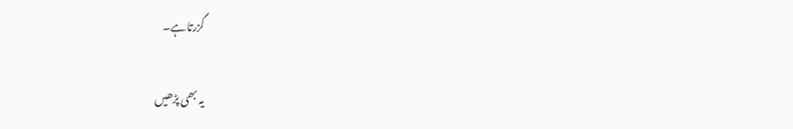گزرتاہے۔

یہ بھی پڑھیں